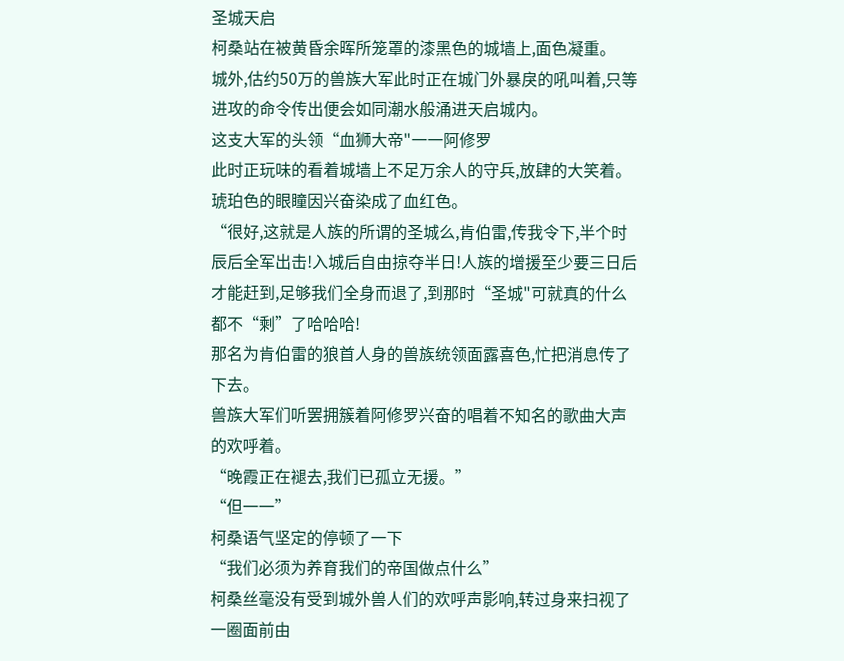圣城天启
柯桑站在被黄昏余晖所笼罩的漆黑色的城墙上,面色凝重。
城外,估约50万的兽族大军此时正在城门外暴戾的吼叫着,只等进攻的命令传出便会如同潮水般涌进天启城内。
这支大军的头领“血狮大帝"一一阿修罗
此时正玩味的看着城墙上不足万余人的守兵,放肆的大笑着。
琥珀色的眼瞳因兴奋染成了血红色。
“很好,这就是人族的所谓的圣城么,肯伯雷,传我令下,半个时辰后全军出击!入城后自由掠夺半日!人族的增援至少要三日后才能赶到,足够我们全身而退了,到那时“圣城"可就真的什么都不“剩”了哈哈哈!
那名为肯伯雷的狼首人身的兽族统领面露喜色,忙把消息传了下去。
兽族大军们听罢拥簇着阿修罗兴奋的唱着不知名的歌曲大声的欢呼着。
“晚霞正在褪去,我们已孤立无援。”
“但一一”
柯桑语气坚定的停顿了一下
“我们必须为养育我们的帝国做点什么”
柯桑丝毫没有受到城外兽人们的欢呼声影响,转过身来扫视了一圈面前由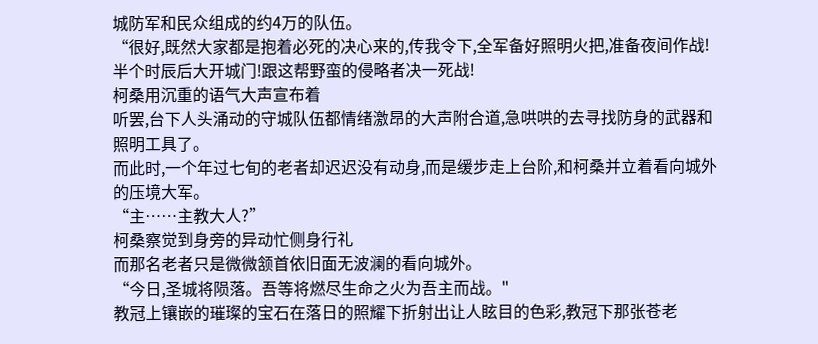城防军和民众组成的约4万的队伍。
“很好,既然大家都是抱着必死的决心来的,传我令下,全军备好照明火把,准备夜间作战!半个时辰后大开城门!跟这帮野蛮的侵略者决一死战!
柯桑用沉重的语气大声宣布着
听罢,台下人头涌动的守城队伍都情绪激昂的大声附合道,急哄哄的去寻找防身的武器和照明工具了。
而此时,一个年过七旬的老者却迟迟没有动身,而是缓步走上台阶,和柯桑并立着看向城外的压境大军。
“主……主教大人?”
柯桑察觉到身旁的异动忙侧身行礼
而那名老者只是微微颔首依旧面无波澜的看向城外。
“今日,圣城将陨落。吾等将燃尽生命之火为吾主而战。"
教冠上镶嵌的璀璨的宝石在落日的照耀下折射出让人眩目的色彩,教冠下那张苍老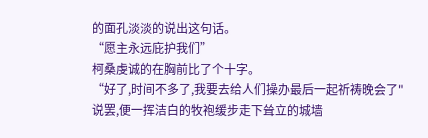的面孔淡淡的说出这句话。
“愿主永远庇护我们”
柯桑虔诚的在胸前比了个十字。
“好了,时间不多了,我要去给人们操办最后一起祈祷晚会了"
说罢,便一挥洁白的牧袍缓步走下耸立的城墙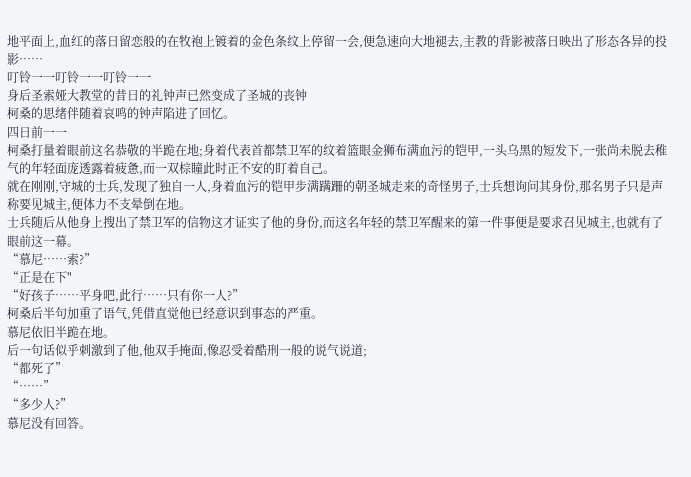地平面上,血红的落日留恋般的在牧袍上镀着的金色条纹上停留一会,便急速向大地褪去,主教的背影被落日映出了形态各异的投影……
叮铃一一叮铃一一叮铃一一
身后圣索娅大教堂的昔日的礼钟声已然变成了圣城的丧钟
柯桑的思绪伴随着哀鸣的钟声陷进了回忆。
四日前一一
柯桑打量着眼前这名恭敬的半跪在地;身着代表首都禁卫军的纹着篮眼金狮布满血污的铠甲,一头乌黑的短发下,一张尚未脱去稚气的年轻面庞透露着疲惫,而一双棕瞳此时正不安的盯着自己。
就在刚刚,守城的士兵,发现了独自一人,身着血污的铠甲步满蹒跚的朝圣城走来的奇怪男子,士兵想询问其身份,那名男子只是声称要见城主,便体力不支晕倒在地。
士兵随后从他身上搜出了禁卫军的信物这才证实了他的身份,而这名年轻的禁卫军醒来的第一件事便是要求召见城主,也就有了眼前这一幕。
“慕尼……索?”
“正是在下"
“好孩子……平身吧,此行……只有你一人?”
柯桑后半句加重了语气,凭借直觉他已经意识到事态的严重。
慕尼依旧半跪在地。
后一句话似乎刺激到了他,他双手掩面,像忍受着酷刑一般的说气说道;
“都死了”
“……”
“多少人?”
慕尼没有回答。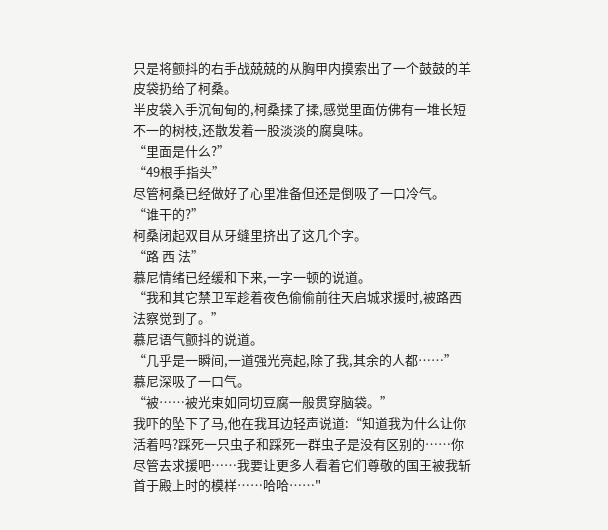只是将颤抖的右手战兢兢的从胸甲内摸索出了一个鼓鼓的羊皮袋扔给了柯桑。
半皮袋入手沉甸甸的,柯桑揉了揉,感觉里面仿佛有一堆长短不一的树枝,还散发着一股淡淡的腐臭味。
“里面是什么?”
“49根手指头”
尽管柯桑已经做好了心里准备但还是倒吸了一口冷气。
“谁干的?”
柯桑闭起双目从牙缝里挤出了这几个字。
“路 西 法”
慕尼情绪已经缓和下来,一字一顿的说道。
“我和其它禁卫军趁着夜色偷偷前往天启城求援时,被路西法察觉到了。”
慕尼语气颤抖的说道。
“几乎是一瞬间,一道强光亮起,除了我,其余的人都……”
慕尼深吸了一口气。
“被……被光束如同切豆腐一般贯穿脑袋。”
我吓的坠下了马,他在我耳边轻声说道:“知道我为什么让你活着吗?踩死一只虫子和踩死一群虫子是没有区别的……你尽管去求援吧……我要让更多人看着它们尊敬的国王被我斩首于殿上时的模样……哈哈……"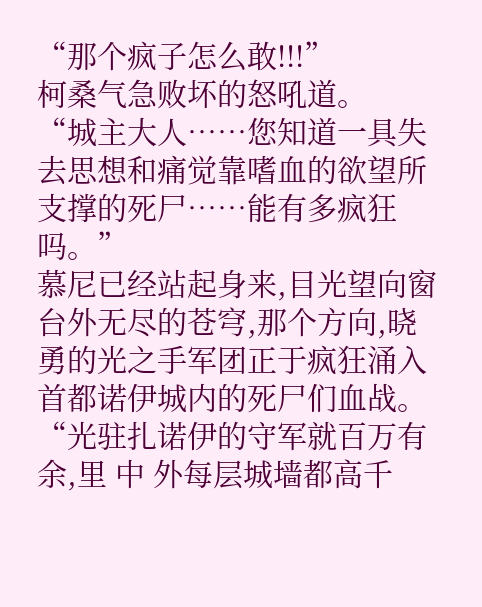“那个疯子怎么敢!!!”
柯桑气急败坏的怒吼道。
“城主大人……您知道一具失去思想和痛觉靠嗜血的欲望所支撑的死尸……能有多疯狂吗。”
慕尼已经站起身来,目光望向窗台外无尽的苍穹,那个方向,晓勇的光之手军团正于疯狂涌入首都诺伊城内的死尸们血战。
“光驻扎诺伊的守军就百万有余,里 中 外每层城墙都高千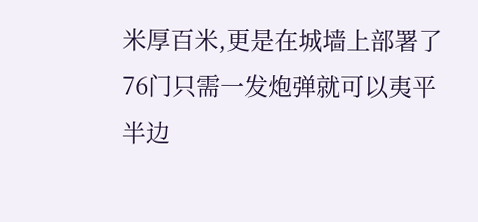米厚百米,更是在城墙上部署了76门只需一发炮弹就可以夷平半边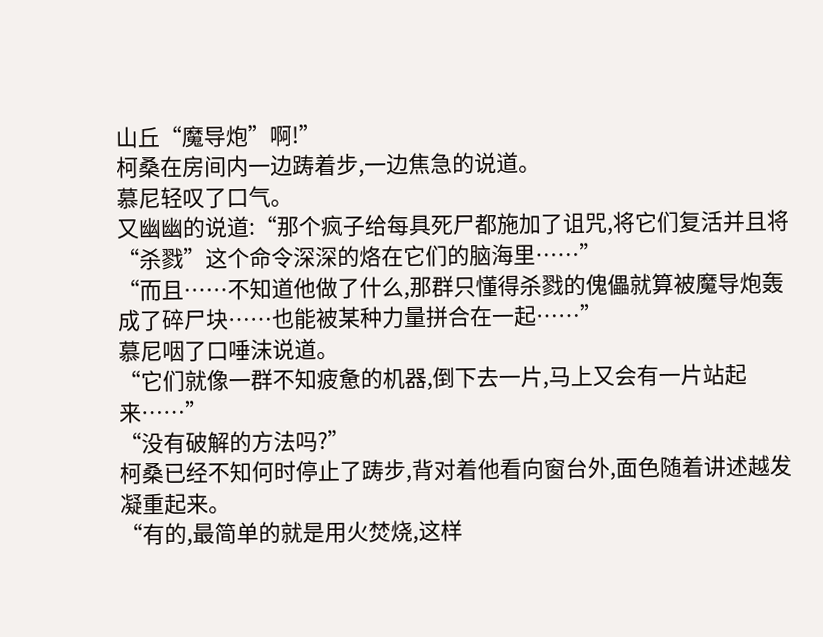山丘“魔导炮”啊!”
柯桑在房间内一边踌着步,一边焦急的说道。
慕尼轻叹了口气。
又幽幽的说道:“那个疯子给每具死尸都施加了诅咒,将它们复活并且将“杀戮”这个命令深深的烙在它们的脑海里……”
“而且……不知道他做了什么,那群只懂得杀戮的傀儡就算被魔导炮轰成了碎尸块……也能被某种力量拼合在一起……”
慕尼咽了口唾沫说道。
“它们就像一群不知疲惫的机器,倒下去一片,马上又会有一片站起来……”
“没有破解的方法吗?”
柯桑已经不知何时停止了踌步,背对着他看向窗台外,面色随着讲述越发凝重起来。
“有的,最简单的就是用火焚烧,这样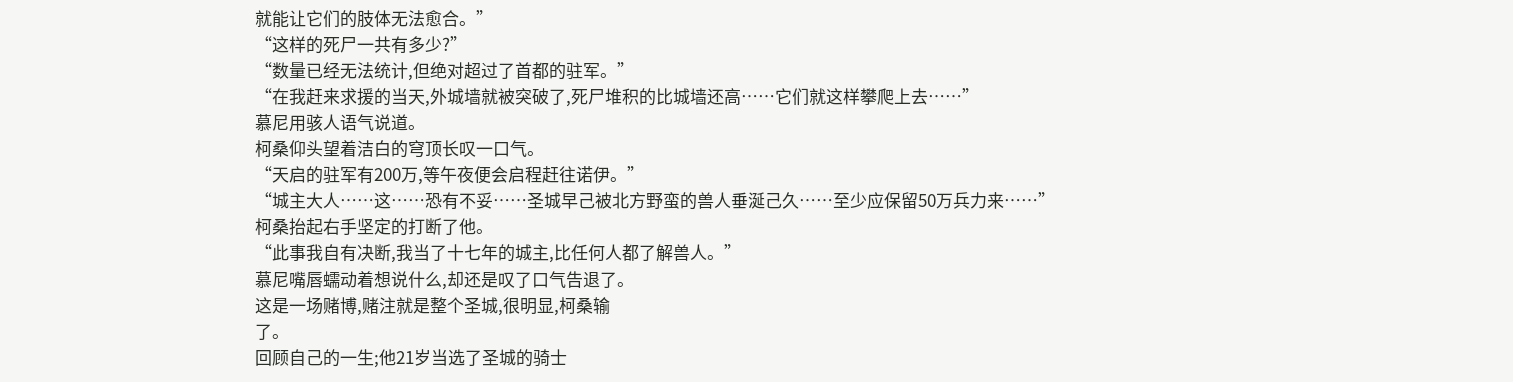就能让它们的肢体无法愈合。”
“这样的死尸一共有多少?”
“数量已经无法统计,但绝对超过了首都的驻军。”
“在我赶来求援的当天,外城墙就被突破了,死尸堆积的比城墙还高……它们就这样攀爬上去……”
慕尼用骇人语气说道。
柯桑仰头望着洁白的穹顶长叹一口气。
“天启的驻军有200万,等午夜便会启程赶往诺伊。”
“城主大人……这……恐有不妥……圣城早己被北方野蛮的兽人垂涎己久……至少应保留50万兵力来……”
柯桑抬起右手坚定的打断了他。
“此事我自有决断,我当了十七年的城主,比任何人都了解兽人。”
慕尼嘴唇蠕动着想说什么,却还是叹了口气告退了。
这是一场赌博,赌注就是整个圣城,很明显,柯桑输
了。
回顾自己的一生;他21岁当选了圣城的骑士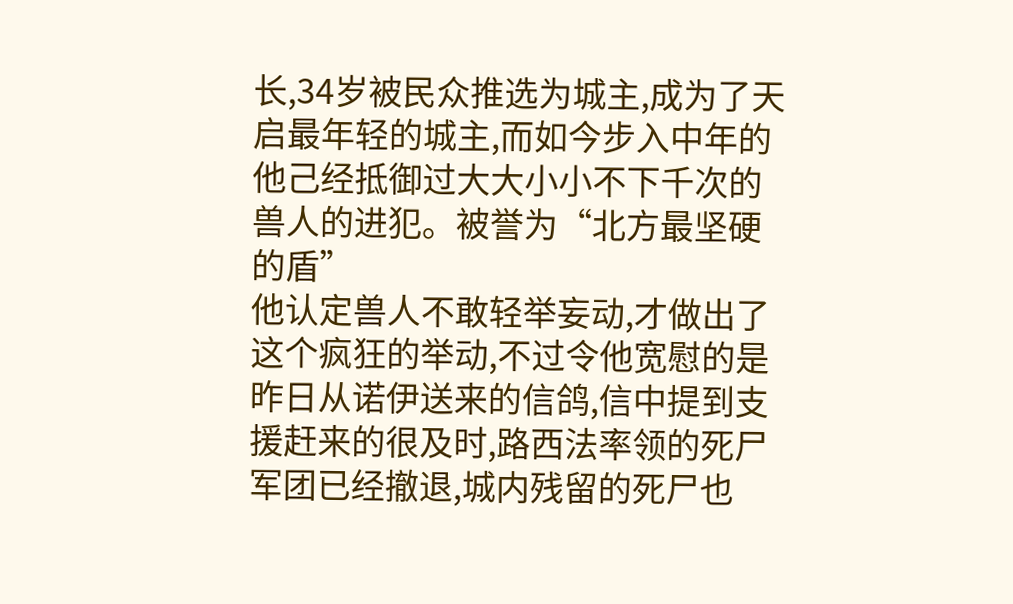长,34岁被民众推选为城主,成为了天启最年轻的城主,而如今步入中年的他己经抵御过大大小小不下千次的兽人的进犯。被誉为“北方最坚硬的盾”
他认定兽人不敢轻举妄动,才做出了这个疯狂的举动,不过令他宽慰的是昨日从诺伊送来的信鸽,信中提到支援赶来的很及时,路西法率领的死尸军团已经撤退,城内残留的死尸也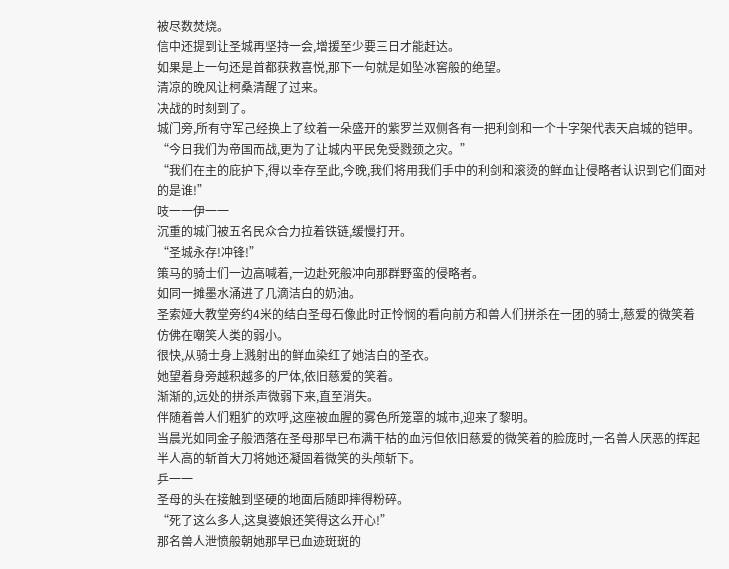被尽数焚烧。
信中还提到让圣城再坚持一会,增援至少要三日才能赶达。
如果是上一句还是首都获救喜悦,那下一句就是如坠冰窖般的绝望。
清凉的晚风让柯桑清醒了过来。
决战的时刻到了。
城门旁,所有守军己经换上了纹着一朵盛开的紫罗兰双侧各有一把利剑和一个十字架代表天启城的铠甲。
“今日我们为帝国而战,更为了让城内平民免受戮颈之灾。”
“我们在主的庇护下,得以幸存至此,今晚,我们将用我们手中的利剑和滚烫的鲜血让侵略者认识到它们面对的是谁!”
吱一一伊一一
沉重的城门被五名民众合力拉着铁链,缓慢打开。
“圣城永存!冲锋!”
策马的骑士们一边高喊着,一边赴死般冲向那群野蛮的侵略者。
如同一摊墨水涌进了几滴洁白的奶油。
圣索娅大教堂旁约4米的结白圣母石像此时正怜悯的看向前方和兽人们拼杀在一团的骑士,慈爱的微笑着
仿佛在嘲笑人类的弱小。
很快,从骑士身上溅射出的鲜血染红了她洁白的圣衣。
她望着身旁越积越多的尸体,依旧慈爱的笑着。
渐渐的,远处的拼杀声微弱下来,直至消失。
伴随着兽人们粗犷的欢呼,这座被血腥的雾色所笼罩的城市,迎来了黎明。
当晨光如同金子般洒落在圣母那早已布满干枯的血污但依旧慈爱的微笑着的脸庞时,一名兽人厌恶的挥起半人高的斩首大刀将她还凝固着微笑的头颅斩下。
乒一一
圣母的头在接触到坚硬的地面后随即摔得粉碎。
“死了这么多人,这臭婆娘还笑得这么开心!”
那名兽人泄愤般朝她那早已血迹斑斑的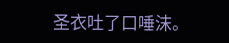圣衣吐了口唾沫。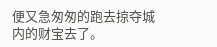便又急匆匆的跑去掠夺城内的财宝去了。